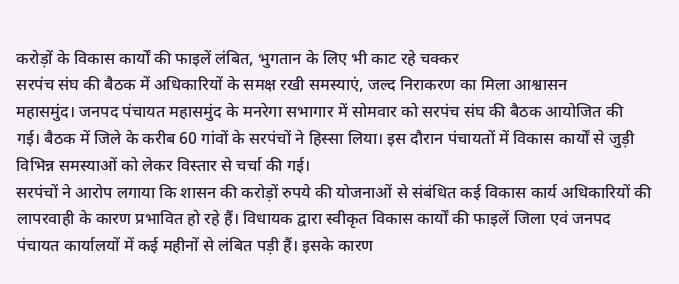करोड़ों के विकास कार्यों की फाइलें लंबित, भुगतान के लिए भी काट रहे चक्कर
सरपंच संघ की बैठक में अधिकारियों के समक्ष रखी समस्याएं, जल्द निराकरण का मिला आश्वासन
महासमुंद। जनपद पंचायत महासमुंद के मनरेगा सभागार में सोमवार को सरपंच संघ की बैठक आयोजित की गई। बैठक में जिले के करीब 60 गांवों के सरपंचों ने हिस्सा लिया। इस दौरान पंचायतों में विकास कार्यों से जुड़ी विभिन्न समस्याओं को लेकर विस्तार से चर्चा की गई।
सरपंचों ने आरोप लगाया कि शासन की करोड़ों रुपये की योजनाओं से संबंधित कई विकास कार्य अधिकारियों की लापरवाही के कारण प्रभावित हो रहे हैं। विधायक द्वारा स्वीकृत विकास कार्यों की फाइलें जिला एवं जनपद पंचायत कार्यालयों में कई महीनों से लंबित पड़ी हैं। इसके कारण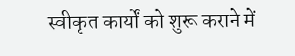स्वीकृत कार्यों को शुरू कराने में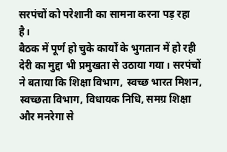सरपंचों को परेशानी का सामना करना पड़ रहा है।
बैठक में पूर्ण हो चुके कार्यों के भुगतान में हो रही देरी का मुद्दा भी प्रमुखता से उठाया गया। सरपंचों ने बताया कि शिक्षा विभाग, स्वच्छ भारत मिशन, स्वच्छता विभाग, विधायक निधि, समग्र शिक्षा और मनरेगा से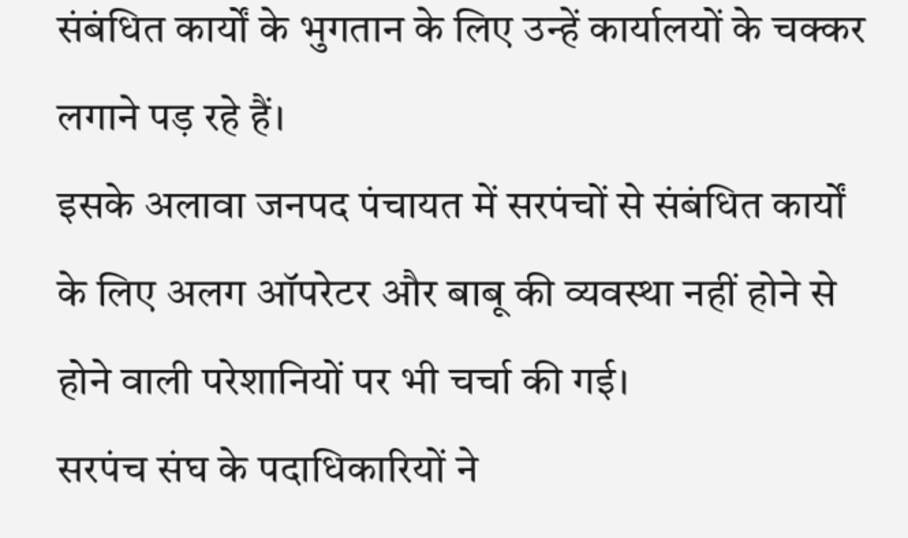संबंधित कार्यों के भुगतान के लिए उन्हें कार्यालयों के चक्कर लगाने पड़ रहे हैं।
इसके अलावा जनपद पंचायत में सरपंचों से संबंधित कार्यों के लिए अलग ऑपरेटर और बाबू की व्यवस्था नहीं होने से होने वाली परेशानियों पर भी चर्चा की गई।
सरपंच संघ के पदाधिकारियों ने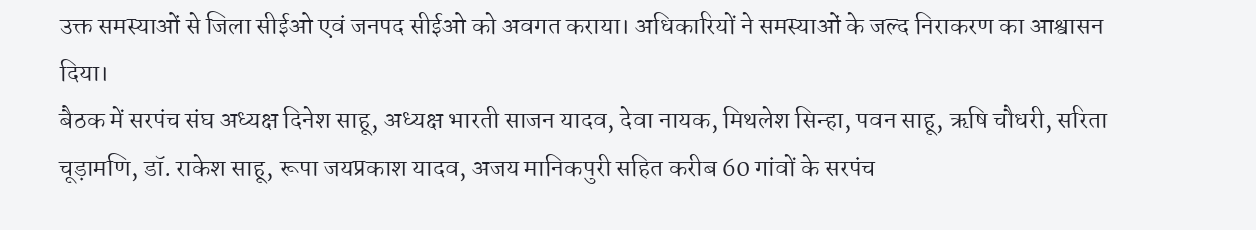उक्त समस्याओं से जिला सीईओ एवं जनपद सीईओ को अवगत कराया। अधिकारियों ने समस्याओं के जल्द निराकरण का आश्वासन दिया।
बैठक में सरपंच संघ अध्यक्ष दिनेश साहू, अध्यक्ष भारती साजन यादव, देवा नायक, मिथलेश सिन्हा, पवन साहू, ऋषि चौधरी, सरिता चूड़ामणि, डॉ. राकेश साहू, रूपा जयप्रकाश यादव, अजय मानिकपुरी सहित करीब 60 गांवों के सरपंच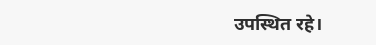उपस्थित रहे।